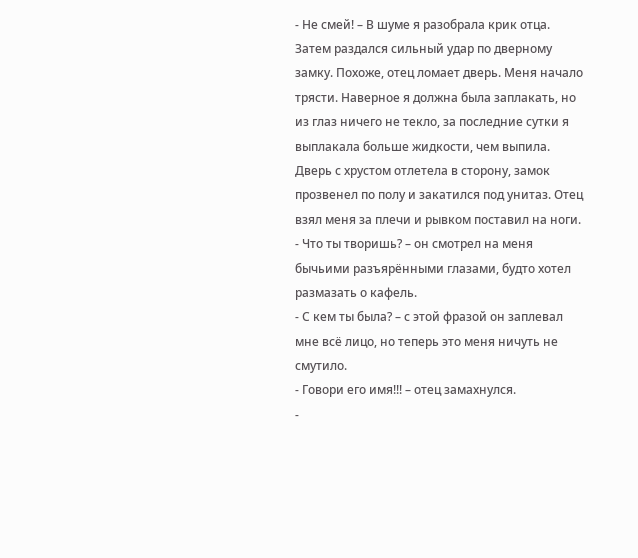- Не смей! – В шуме я разобрала крик отца. Затем раздался сильный удар по дверному замку. Похоже, отец ломает дверь. Меня начало трясти. Наверное я должна была заплакать, но из глаз ничего не текло, за последние сутки я выплакала больше жидкости, чем выпила.
Дверь с хрустом отлетела в сторону, замок прозвенел по полу и закатился под унитаз. Отец взял меня за плечи и рывком поставил на ноги.
- Что ты творишь? – он смотрел на меня бычьими разъярёнными глазами, будто хотел размазать о кафель.
- С кем ты была? – с этой фразой он заплевал мне всё лицо, но теперь это меня ничуть не смутило.
- Говори его имя!!! – отец замахнулся.
-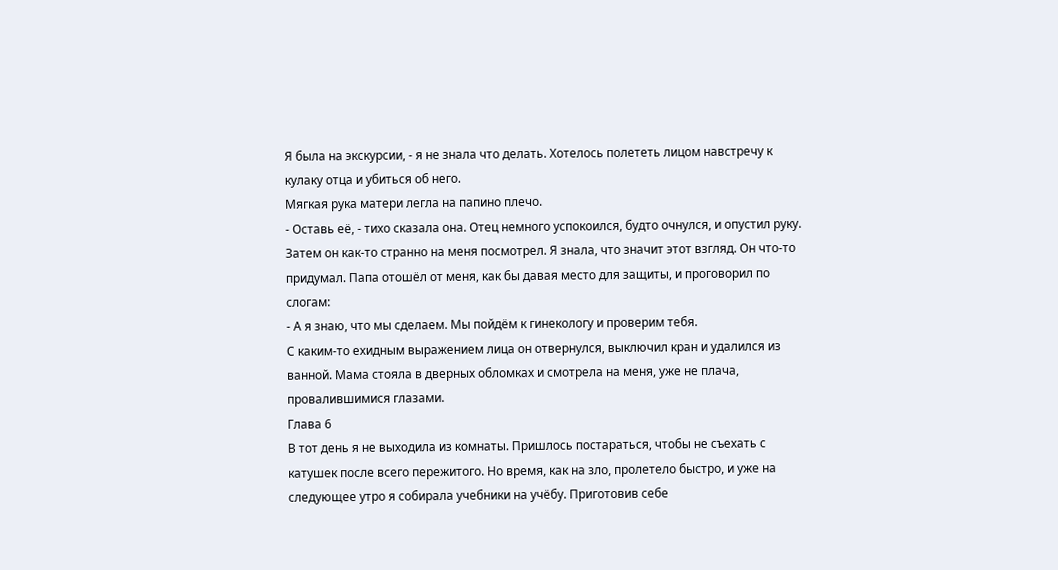Я была на экскурсии, - я не знала что делать. Хотелось полететь лицом навстречу к кулаку отца и убиться об него.
Мягкая рука матери легла на папино плечо.
- Оставь её, - тихо сказала она. Отец немного успокоился, будто очнулся, и опустил руку. Затем он как-то странно на меня посмотрел. Я знала, что значит этот взгляд. Он что-то придумал. Папа отошёл от меня, как бы давая место для защиты, и проговорил по слогам:
- А я знаю, что мы сделаем. Мы пойдём к гинекологу и проверим тебя.
С каким-то ехидным выражением лица он отвернулся, выключил кран и удалился из ванной. Мама стояла в дверных обломках и смотрела на меня, уже не плача, провалившимися глазами.
Глава 6
В тот день я не выходила из комнаты. Пришлось постараться, чтобы не съехать с катушек после всего пережитого. Но время, как на зло, пролетело быстро, и уже на следующее утро я собирала учебники на учёбу. Приготовив себе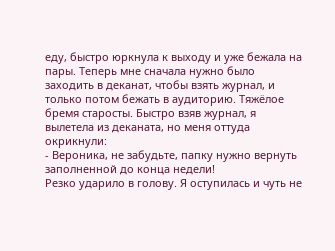еду, быстро юркнула к выходу и уже бежала на пары. Теперь мне сначала нужно было заходить в деканат, чтобы взять журнал, и только потом бежать в аудиторию. Тяжёлое бремя старосты. Быстро взяв журнал, я вылетела из деканата, но меня оттуда окрикнули:
- Вероника, не забудьте, папку нужно вернуть заполненной до конца недели!
Резко ударило в голову. Я оступилась и чуть не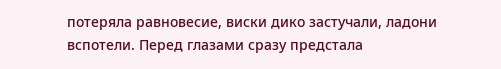потеряла равновесие, виски дико застучали, ладони вспотели. Перед глазами сразу предстала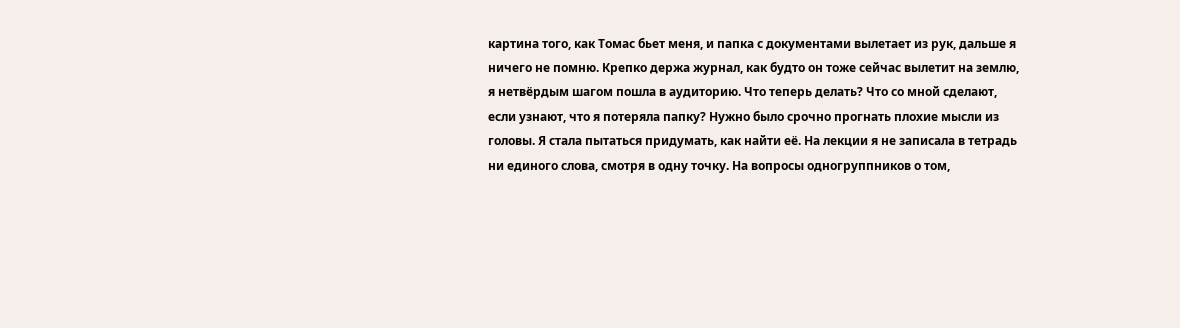картина того, как Томас бьет меня, и папка с документами вылетает из рук, дальше я ничего не помню. Крепко держа журнал, как будто он тоже сейчас вылетит на землю, я нетвёрдым шагом пошла в аудиторию. Что теперь делать? Что со мной сделают, если узнают, что я потеряла папку? Нужно было срочно прогнать плохие мысли из головы. Я стала пытаться придумать, как найти её. На лекции я не записала в тетрадь ни единого слова, смотря в одну точку. На вопросы одногруппников о том,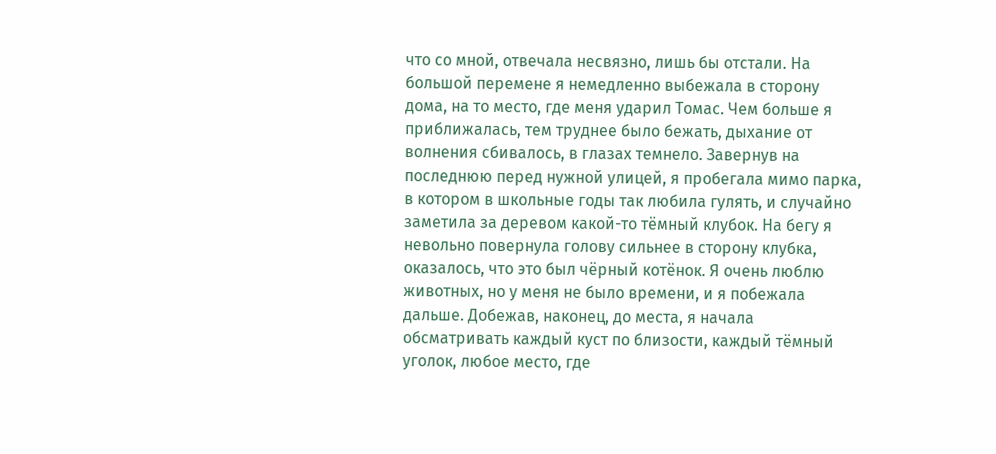что со мной, отвечала несвязно, лишь бы отстали. На большой перемене я немедленно выбежала в сторону дома, на то место, где меня ударил Томас. Чем больше я приближалась, тем труднее было бежать, дыхание от волнения сбивалось, в глазах темнело. Завернув на последнюю перед нужной улицей, я пробегала мимо парка, в котором в школьные годы так любила гулять, и случайно заметила за деревом какой-то тёмный клубок. На бегу я невольно повернула голову сильнее в сторону клубка, оказалось, что это был чёрный котёнок. Я очень люблю животных, но у меня не было времени, и я побежала дальше. Добежав, наконец, до места, я начала обсматривать каждый куст по близости, каждый тёмный уголок, любое место, где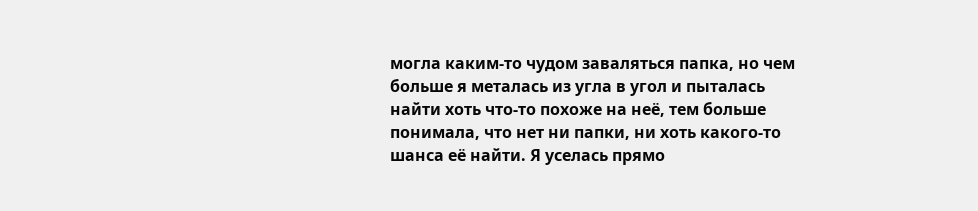могла каким-то чудом заваляться папка, но чем больше я металась из угла в угол и пыталась найти хоть что-то похоже на неё, тем больше понимала, что нет ни папки, ни хоть какого-то шанса её найти. Я уселась прямо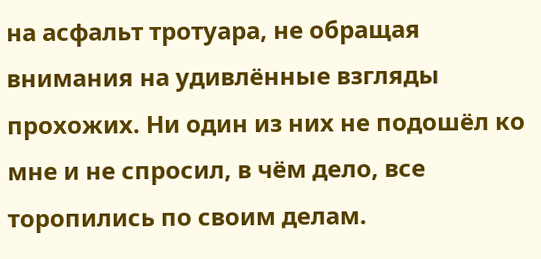на асфальт тротуара, не обращая внимания на удивлённые взгляды прохожих. Ни один из них не подошёл ко мне и не спросил, в чём дело, все торопились по своим делам.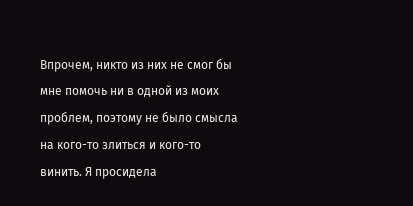Впрочем, никто из них не смог бы мне помочь ни в одной из моих проблем, поэтому не было смысла на кого-то злиться и кого-то винить. Я просидела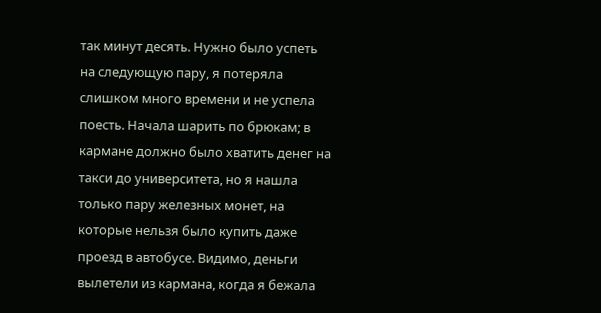так минут десять. Нужно было успеть на следующую пару, я потеряла слишком много времени и не успела поесть. Начала шарить по брюкам; в кармане должно было хватить денег на такси до университета, но я нашла только пару железных монет, на которые нельзя было купить даже проезд в автобусе. Видимо, деньги вылетели из кармана, когда я бежала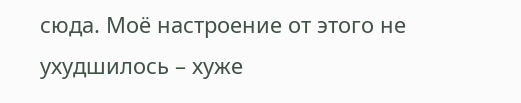сюда. Моё настроение от этого не ухудшилось – хуже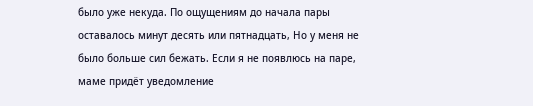было уже некуда. По ощущениям до начала пары оставалось минут десять или пятнадцать, Но у меня не было больше сил бежать. Если я не появлюсь на паре, маме придёт уведомление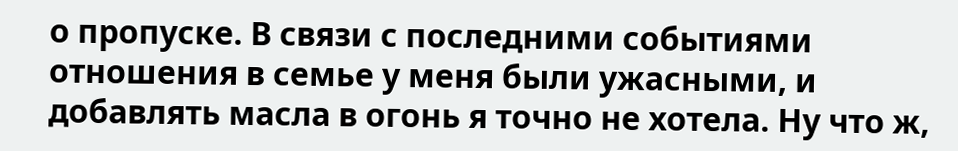о пропуске. В связи с последними событиями отношения в семье у меня были ужасными, и добавлять масла в огонь я точно не хотела. Ну что ж,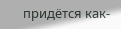придётся как-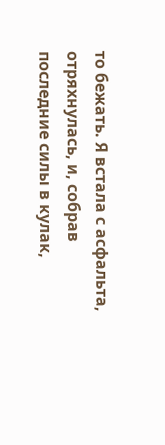то бежать. Я встала с асфальта, отряхнулась, и, собрав последние силы в кулак,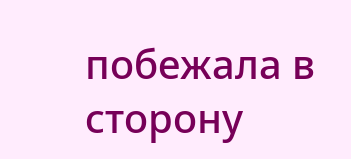побежала в сторону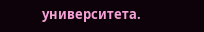университета.